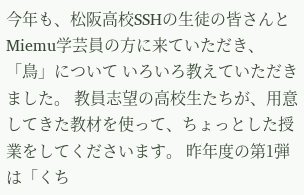今年も、松阪高校SSHの生徒の皆さんとMiemu学芸員の方に来ていただき、「鳥」について いろいろ教えていただきました。 教員志望の高校生たちが、用意してきた教材を使って、ちょっとした授業をしてくださいます。 昨年度の第1弾は「くち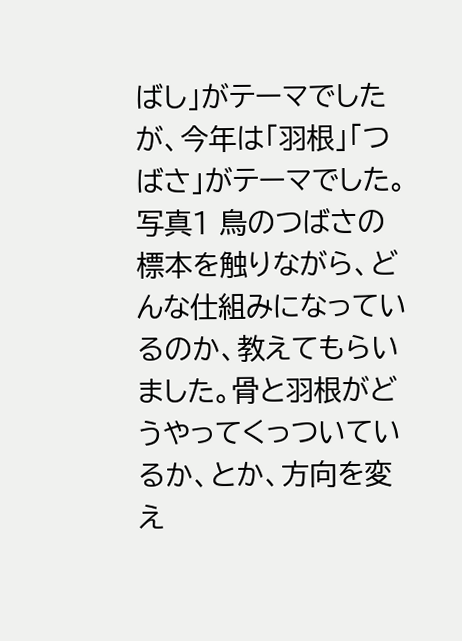ばし」がテーマでしたが、今年は「羽根」「つばさ」がテーマでした。 写真1 鳥のつばさの標本を触りながら、どんな仕組みになっているのか、教えてもらいました。骨と羽根がどうやってくっついているか、とか、方向を変え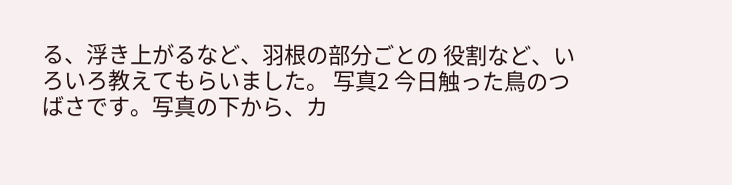る、浮き上がるなど、羽根の部分ごとの 役割など、いろいろ教えてもらいました。 写真2 今日触った鳥のつばさです。写真の下から、カ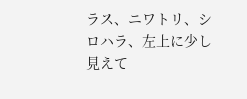ラス、ニワトリ、シロハラ、左上に少し見えて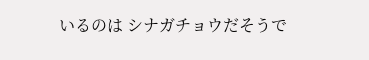いるのは シナガチョウだそうで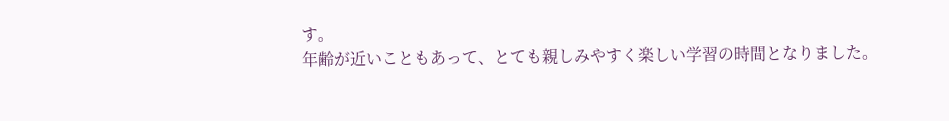す。
年齢が近いこともあって、とても親しみやすく楽しい学習の時間となりました。